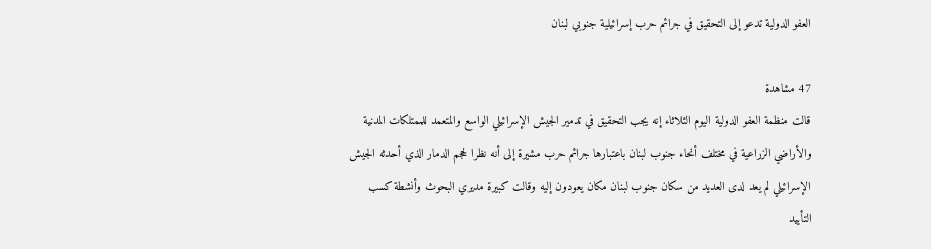العفو الدولية تدعو إلى التحقيق في جرائم حرب إسرائيلية جنوبي لبنان

47 مشاهدة
قالت منظمة العفو الدولية اليوم الثلاثاء إنه يجب التحقيق في تدمير الجيش الإسرائيلي الواسع والمتعمد للممتلكات المدنية والأراضي الزراعية في مختلف أنحاء جنوب لبنان باعتبارها جرائم حرب مشيرة إلى أنه نظرا لحجم الدمار الذي أحدثه الجيش الإسرائيلي لم يعد لدى العديد من سكان جنوب لبنان مكان يعودون إليه وقالت كبيرة مديري البحوث وأنشطة كسب التأييد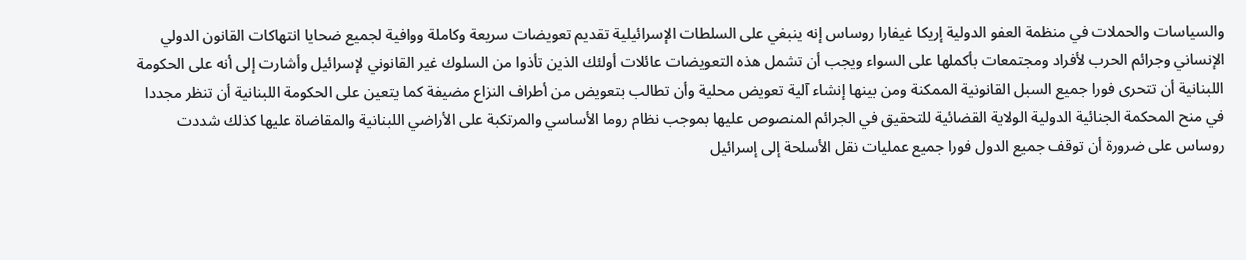والسياسات والحملات في منظمة العفو الدولية إريكا غيفارا روساس إنه ينبغي على السلطات الإسرائيلية تقديم تعويضات سريعة وكاملة ووافية لجميع ضحايا انتهاكات القانون الدولي الإنساني وجرائم الحرب لأفراد ومجتمعات بأكملها على السواء ويجب أن تشمل هذه التعويضات عائلات أولئك الذين تأذوا من السلوك غير القانوني لإسرائيل وأشارت إلى أنه على الحكومة اللبنانية أن تتحرى فورا جميع السبل القانونية الممكنة ومن بينها إنشاء آلية تعويض محلية وأن تطالب بتعويض من أطراف النزاع مضيفة كما يتعين على الحكومة اللبنانية أن تنظر مجددا في منح المحكمة الجنائية الدولية الولاية القضائية للتحقيق في الجرائم المنصوص عليها بموجب نظام روما الأساسي والمرتكبة على الأراضي اللبنانية والمقاضاة عليها كذلك شددت روساس على ضرورة أن توقف جميع الدول فورا جميع عمليات نقل الأسلحة إلى إسرائيل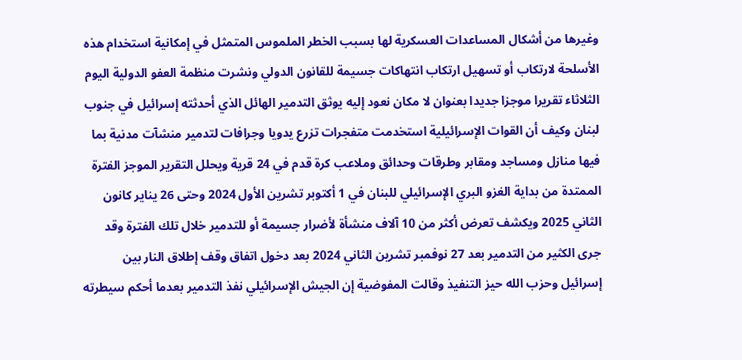وغيرها من أشكال المساعدات العسكرية لها بسبب الخطر الملموس المتمثل في إمكانية استخدام هذه الأسلحة لارتكاب أو تسهيل ارتكاب انتهاكات جسيمة للقانون الدولي ونشرت منظمة العفو الدولية اليوم الثلاثاء تقريرا موجزا جديدا بعنوان لا مكان نعود إليه يوثق التدمير الهائل الذي أحدثته إسرائيل في جنوب لبنان وكيف أن القوات الإسرائيلية استخدمت متفجرات تزرع يدويا وجرافات لتدمير منشآت مدنية بما فيها منازل ومساجد ومقابر وطرقات وحدائق وملاعب كرة قدم في 24 قرية ويحلل التقرير الموجز الفترة الممتدة من بداية الغزو البري الإسرائيلي للبنان في 1 أكتوبر تشرين الأول 2024 وحتى 26 يناير كانون الثاني 2025 ويكشف تعرض أكثر من 10 آلاف منشأة لأضرار جسيمة أو للتدمير خلال تلك الفترة وقد جرى الكثير من التدمير بعد 27 نوفمبر تشرين الثاني 2024 بعد دخول اتفاق وقف إطلاق النار بين إسرائيل وحزب الله حيز التنفيذ وقالت المفوضية إن الجيش الإسرائيلي نفذ التدمير بعدما أحكم سيطرته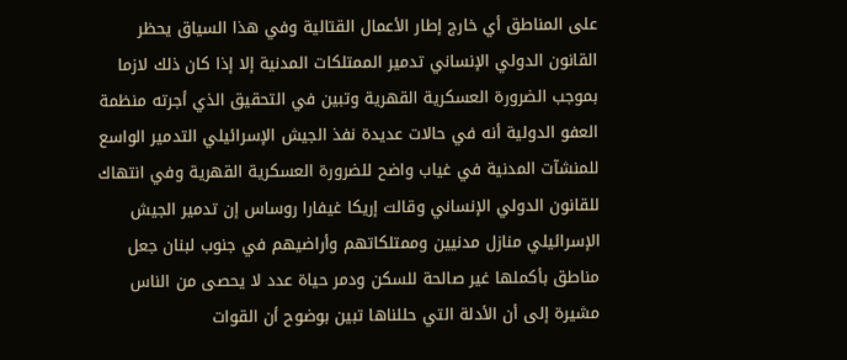على المناطق أي خارج إطار الأعمال القتالية وفي هذا السياق يحظر القانون الدولي الإنساني تدمير الممتلكات المدنية إلا إذا كان ذلك لازما بموجب الضرورة العسكرية القهرية وتبين في التحقيق الذي أجرته منظمة العفو الدولية أنه في حالات عديدة نفذ الجيش الإسرائيلي التدمير الواسع للمنشآت المدنية في غياب واضح للضرورة العسكرية القهرية وفي انتهاك للقانون الدولي الإنساني وقالت إريكا غيفارا روساس إن تدمير الجيش الإسرائيلي منازل مدنيين وممتلكاتهم وأراضيهم في جنوب لبنان جعل مناطق بأكملها غير صالحة للسكن ودمر حياة عدد لا يحصى من الناس مشيرة إلى أن الأدلة التي حللناها تبين بوضوح أن القوات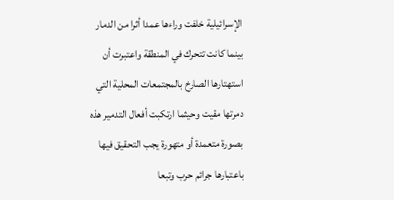الإسرائيلية خلفت وراءها عمدا أثرا من الدمار بينما كانت تتحرك في المنطقة واعتبرت أن استهتارها الصارخ بالمجتمعات المحلية التي دمرتها مقيت وحيثما ارتكبت أفعال التدمير هذه بصورة متعمدة أو متهورة يجب التحقيق فيها باعتبارها جرائم حرب وتبعا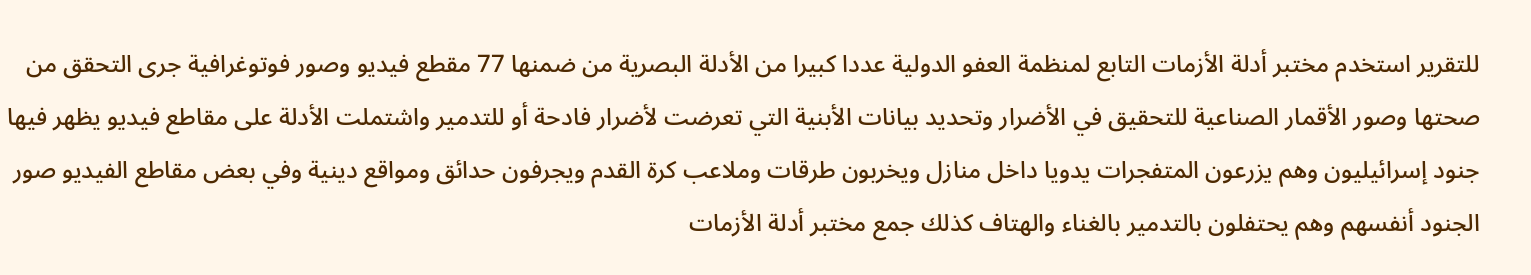للتقرير استخدم مختبر أدلة الأزمات التابع لمنظمة العفو الدولية عددا كبيرا من الأدلة البصرية من ضمنها 77 مقطع فيديو وصور فوتوغرافية جرى التحقق من صحتها وصور الأقمار الصناعية للتحقيق في الأضرار وتحديد بيانات الأبنية التي تعرضت لأضرار فادحة أو للتدمير واشتملت الأدلة على مقاطع فيديو يظهر فيها جنود إسرائيليون وهم يزرعون المتفجرات يدويا داخل منازل ويخربون طرقات وملاعب كرة القدم ويجرفون حدائق ومواقع دينية وفي بعض مقاطع الفيديو صور الجنود أنفسهم وهم يحتفلون بالتدمير بالغناء والهتاف كذلك جمع مختبر أدلة الأزمات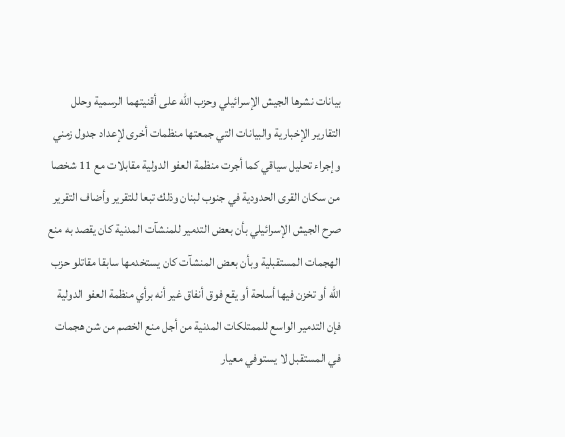بيانات نشرها الجيش الإسرائيلي وحزب الله على أقنيتهما الرسمية وحلل التقارير الإخبارية والبيانات التي جمعتها منظمات أخرى لإعداد جدول زمني وإجراء تحليل سياقي كما أجرت منظمة العفو الدولية مقابلات مع 11 شخصا من سكان القرى الحدودية في جنوب لبنان وذلك تبعا للتقرير وأضاف التقرير صرح الجيش الإسرائيلي بأن بعض التدمير للمنشآت المدنية كان يقصد به منع الهجمات المستقبلية وبأن بعض المنشآت كان يستخدمها سابقا مقاتلو حزب الله أو تخزن فيها أسلحة أو يقع فوق أنفاق غير أنه برأي منظمة العفو الدولية فإن التدمير الواسع للممتلكات المدنية من أجل منع الخصم من شن هجمات في المستقبل لا يستوفي معيار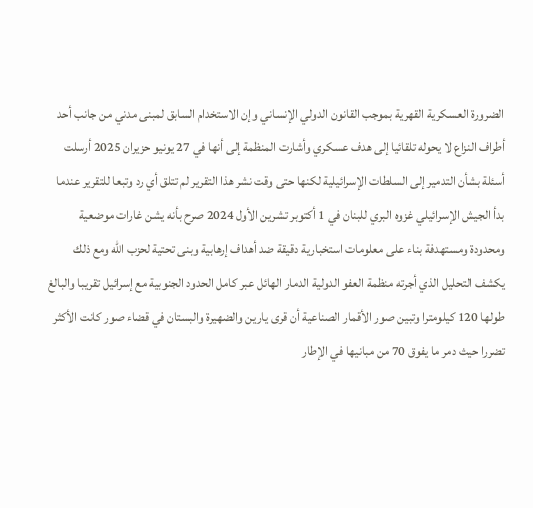الضرورة العسكرية القهرية بموجب القانون الدولي الإنساني وإن الاستخدام السابق لمبنى مدني من جانب أحد أطراف النزاع لا يحوله تلقائيا إلى هدف عسكري وأشارت المنظمة إلى أنها في 27 يونيو حزيران 2025 أرسلت أسئلة بشأن التدمير إلى السلطات الإسرائيلية لكنها حتى وقت نشر هذا التقرير لم تتلق أي رد وتبعا للتقرير عندما بدأ الجيش الإسرائيلي غزوه البري للبنان في 1 أكتوبر تشرين الأول 2024 صرح بأنه يشن غارات موضعية ومحدودة ومستهدفة بناء على معلومات استخبارية دقيقة ضد أهداف إرهابية وبنى تحتية لحزب الله ومع ذلك يكشف التحليل الذي أجرته منظمة العفو الدولية الدمار الهائل عبر كامل الحدود الجنوبية مع إسرائيل تقريبا والبالغ طولها 120 كيلومترا وتبين صور الأقمار الصناعية أن قرى يارين والضهيرة والبستان في قضاء صور كانت الأكثر تضررا حيث دمر ما يفوق 70 من مبانيها في الإطار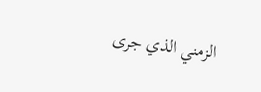الزمني الذي جرى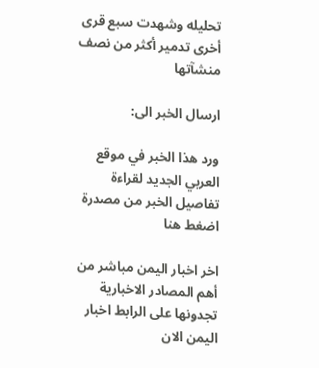تحليله وشهدت سبع قرى أخرى تدمير أكثر من نصف منشآتها

ارسال الخبر الى:

ورد هذا الخبر في موقع العربي الجديد لقراءة تفاصيل الخبر من مصدرة اضغط هنا

اخر اخبار اليمن مباشر من أهم المصادر الاخبارية تجدونها على الرابط اخبار اليمن الان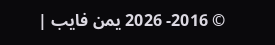© 2016- 2026 يمن فايب |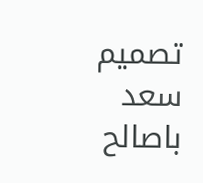تصميم سعد باصالح